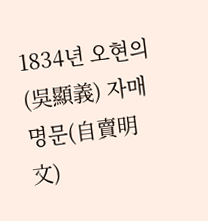1834년 오현의(吳顯義) 자매명문(自賣明文)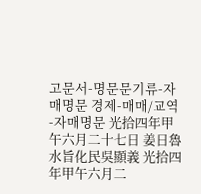고문서-명문문기류-자매명문 경제-매매/교역-자매명문 光拾四年甲午六月二十七日 姜日魯 水旨化民吳顯義 光拾四年甲午六月二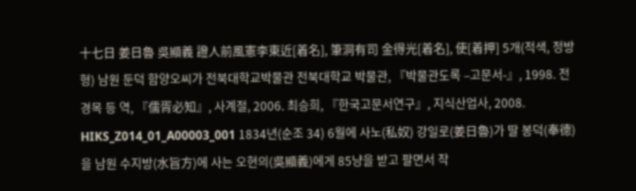十七日 姜日魯 吳顯義 證人前風憲李東近[着名], 筆洞有司 金得光[着名], 使[着押] 5개(적색, 정방형) 남원 둔덕 함양오씨가 전북대학교박물관 전북대학교 박물관, 『박물관도록 –고문서-』, 1998. 전경목 등 역, 『儒胥必知』, 사계절, 2006. 최승희, 『한국고문서연구』, 지식산업사, 2008. HIKS_Z014_01_A00003_001 1834년(순조 34) 6월에 사노(私奴) 강일로(姜日魯)가 딸 봉덕(奉德)을 남원 수지방(水旨方)에 사는 오현의(吳顯義)에게 85냥을 받고 팔면서 작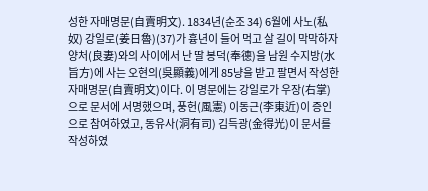성한 자매명문(自賣明文). 1834년(순조 34) 6월에 사노(私奴) 강일로(姜日魯)(37)가 흉년이 들어 먹고 살 길이 막막하자 양처(良妻)와의 사이에서 난 딸 봉덕(奉德)을 남원 수지방(水旨方)에 사는 오현의(吳顯義)에게 85냥을 받고 팔면서 작성한 자매명문(自賣明文)이다. 이 명문에는 강일로가 우장(右掌)으로 문서에 서명했으며, 풍헌(風憲) 이동근(李東近)이 증인으로 참여하였고, 동유사(洞有司) 김득광(金得光)이 문서를 작성하였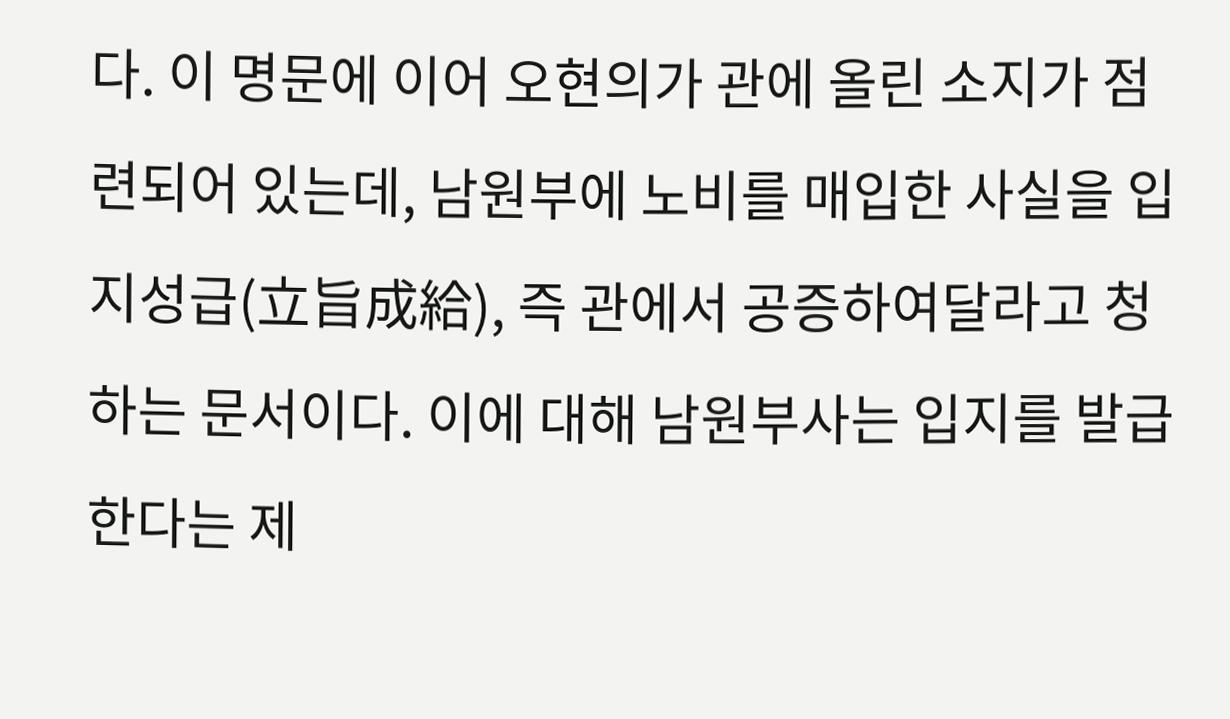다. 이 명문에 이어 오현의가 관에 올린 소지가 점련되어 있는데, 남원부에 노비를 매입한 사실을 입지성급(立旨成給), 즉 관에서 공증하여달라고 청하는 문서이다. 이에 대해 남원부사는 입지를 발급한다는 제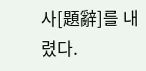사[題辭]를 내렸다.